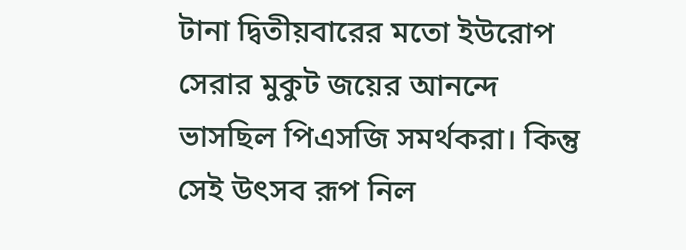টানা দ্বিতীয়বারের মতো ইউরোপ সেরার মুকুট জয়ের আনন্দে ভাসছিল পিএসজি সমর্থকরা। কিন্তু সেই উৎসব রূপ নিল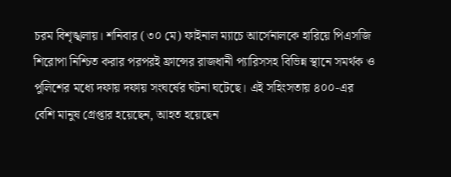চরম বিশৃঙ্খলায়। শনিবার (৩০ মে) ফাইনাল ম্যাচে আর্সেনালকে হারিয়ে পিএসজি শিরোপা নিশ্চিত করার পরপরই ফ্রান্সের রাজধানী প্যারিসসহ বিভিন্ন স্থানে সমর্থক ও পুলিশের মধ্যে দফায় দফায় সংঘর্ষের ঘটনা ঘটেছে। এই সহিংসতায় ৪০০-এর বেশি মানুষ গ্রেপ্তার হয়েছেন, আহত হয়েছেন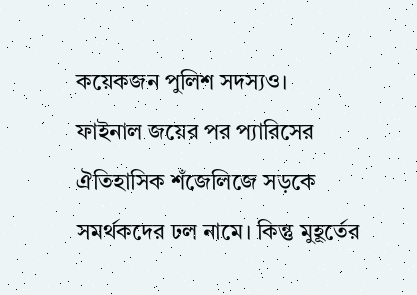কয়েকজন পুলিশ সদস্যও।
ফাইনাল জয়ের পর প্যারিসের ঐতিহাসিক শঁজেলিজে সড়কে সমর্থকদের ঢল নামে। কিন্তু মুহূর্তের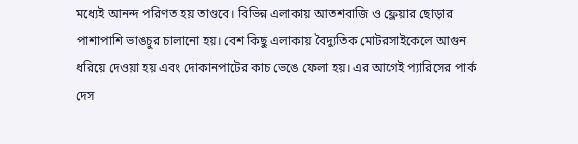মধ্যেই আনন্দ পরিণত হয় তাণ্ডবে। বিভিন্ন এলাকায় আতশবাজি ও ফ্লেয়ার ছোড়ার পাশাপাশি ভাঙচুর চালানো হয়। বেশ কিছু এলাকায় বৈদ্যুতিক মোটরসাইকেলে আগুন ধরিয়ে দেওয়া হয় এবং দোকানপাটের কাচ ভেঙে ফেলা হয়। এর আগেই প্যারিসের পার্ক দেস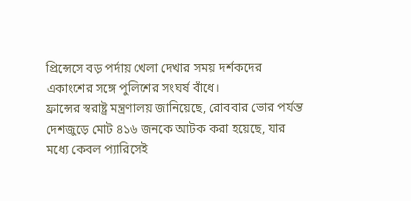প্রিন্সেসে বড় পর্দায় খেলা দেখার সময় দর্শকদের একাংশের সঙ্গে পুলিশের সংঘর্ষ বাঁধে।
ফ্রান্সের স্বরাষ্ট্র মন্ত্রণালয় জানিয়েছে, রোববার ভোর পর্যন্ত দেশজুড়ে মোট ৪১৬ জনকে আটক করা হয়েছে, যার মধ্যে কেবল প্যারিসেই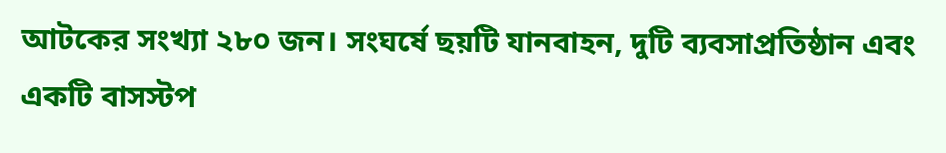আটকের সংখ্যা ২৮০ জন। সংঘর্ষে ছয়টি যানবাহন, দুটি ব্যবসাপ্রতিষ্ঠান এবং একটি বাসস্টপ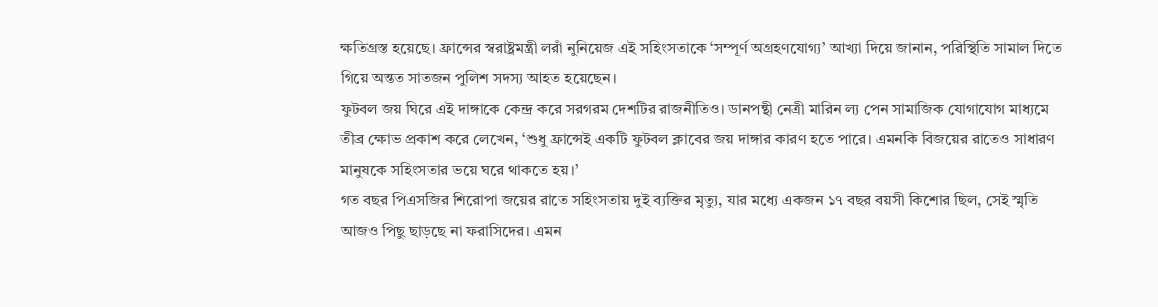ক্ষতিগ্রস্ত হয়েছে। ফ্রান্সের স্বরাষ্ট্রমন্ত্রী লরাঁ নুনিয়েজ এই সহিংসতাকে ‘সম্পূর্ণ অগ্রহণযোগ্য’ আখ্যা দিয়ে জানান, পরিস্থিতি সামাল দিতে গিয়ে অন্তত সাতজন পুলিশ সদস্য আহত হয়েছেন।
ফুটবল জয় ঘিরে এই দাঙ্গাকে কেন্দ্র করে সরগরম দেশটির রাজনীতিও। ডানপন্থী নেত্রী মারিন ল্য পেন সামাজিক যোগাযোগ মাধ্যমে তীব্র ক্ষোভ প্রকাশ করে লেখেন, ‘শুধু ফ্রান্সেই একটি ফুটবল ক্লাবের জয় দাঙ্গার কারণ হতে পারে। এমনকি বিজয়ের রাতেও সাধারণ মানুষকে সহিংসতার ভয়ে ঘরে থাকতে হয়।’
গত বছর পিএসজির শিরোপা জয়ের রাতে সহিংসতায় দুই ব্যক্তির মৃত্যু, যার মধ্যে একজন ১৭ বছর বয়সী কিশোর ছিল, সেই স্মৃতি আজও পিছু ছাড়ছে না ফরাসিদের। এমন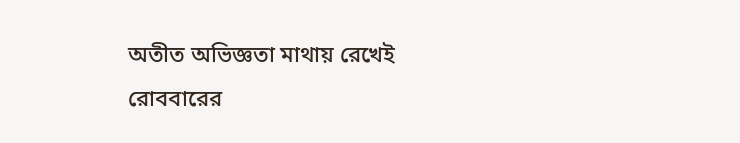অতীত অভিজ্ঞতা মাথায় রেখেই রোববারের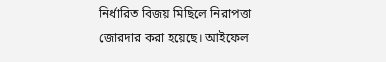নির্ধারিত বিজয় মিছিলে নিরাপত্তা জোরদার করা হয়েছে। আইফেল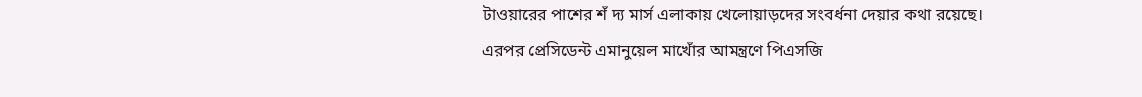টাওয়ারের পাশের শঁ দ্য মার্স এলাকায় খেলোয়াড়দের সংবর্ধনা দেয়ার কথা রয়েছে। এরপর প্রেসিডেন্ট এমানুয়েল মাখোঁর আমন্ত্রণে পিএসজি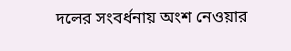দলের সংবর্ধনায় অংশ নেওয়ার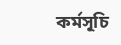কর্মসূচি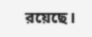রয়েছে।